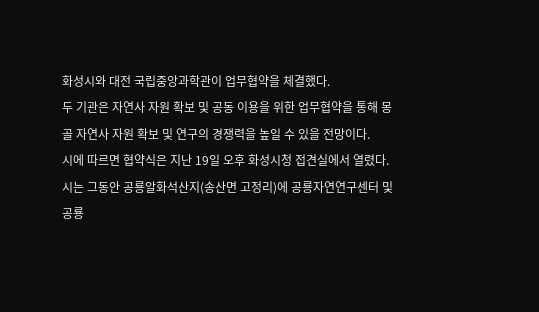화성시와 대전 국립중앙과학관이 업무협약을 체결했다.
두 기관은 자연사 자원 확보 및 공동 이용을 위한 업무협약을 통해 몽골 자연사 자원 확보 및 연구의 경쟁력을 높일 수 있을 전망이다.
시에 따르면 협약식은 지난 19일 오후 화성시청 접견실에서 열렸다.
시는 그동안 공룡알화석산지(송산면 고정리)에 공룡자연연구센터 및 공룡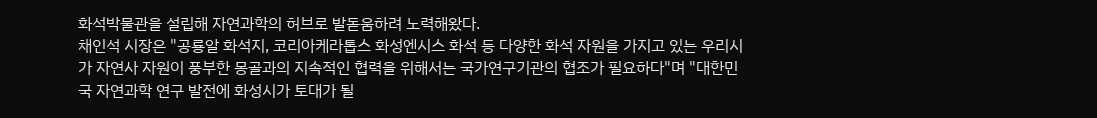화석박물관을 설립해 자연과학의 허브로 발돋움하려 노력해왔다.
채인석 시장은 "공룡알 화석지, 코리아케라톱스 화성엔시스 화석 등 다양한 화석 자원을 가지고 있는 우리시가 자연사 자원이 풍부한 몽골과의 지속적인 협력을 위해서는 국가연구기관의 협조가 필요하다"며 "대한민국 자연과학 연구 발전에 화성시가 토대가 될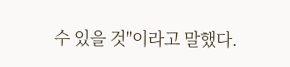수 있을 것"이라고 말했다.